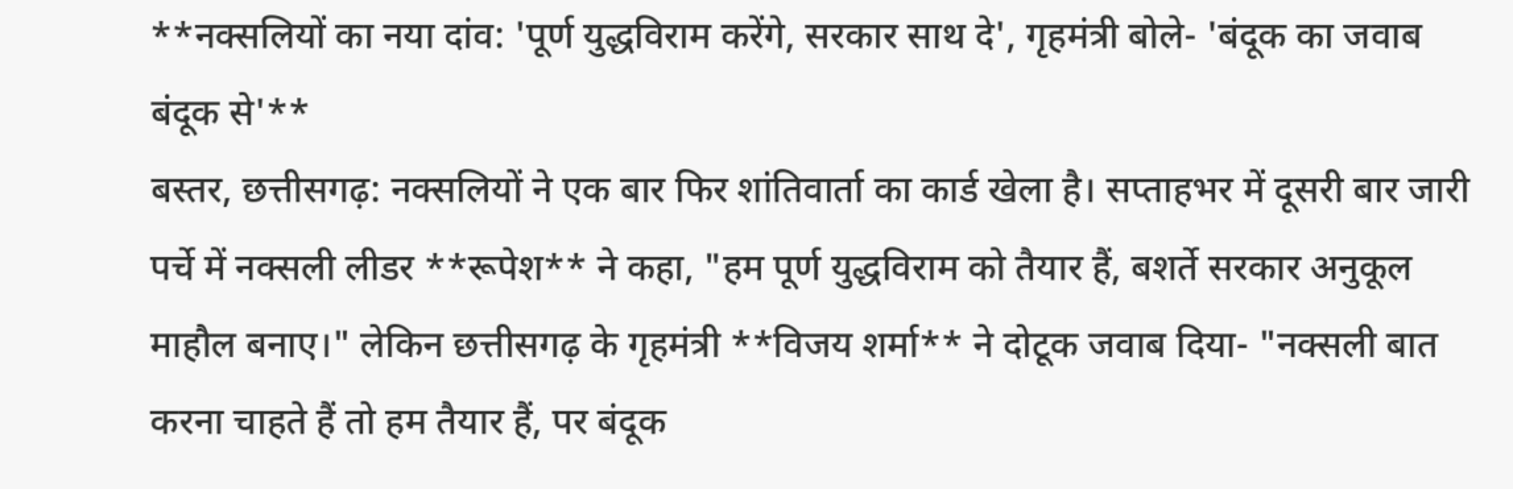**नक्सलियों का नया दांव: 'पूर्ण युद्धविराम करेंगे, सरकार साथ दे', गृहमंत्री बोले- 'बंदूक का जवाब बंदूक से'**
बस्तर, छत्तीसगढ़: नक्सलियों ने एक बार फिर शांतिवार्ता का कार्ड खेला है। सप्ताहभर में दूसरी बार जारी पर्चे में नक्सली लीडर **रूपेश** ने कहा, "हम पूर्ण युद्धविराम को तैयार हैं, बशर्ते सरकार अनुकूल माहौल बनाए।" लेकिन छत्तीसगढ़ के गृहमंत्री **विजय शर्मा** ने दोटूक जवाब दिया- "नक्सली बात करना चाहते हैं तो हम तैयार हैं, पर बंदूक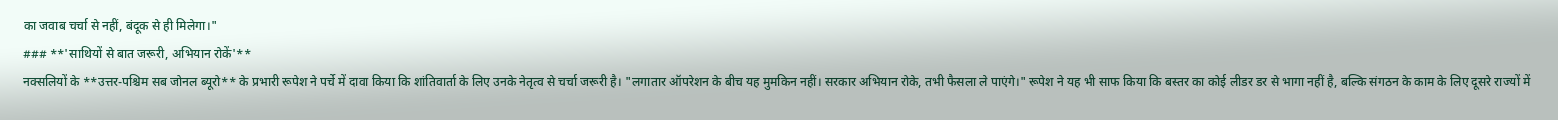का जवाब चर्चा से नहीं, बंदूक से ही मिलेगा।"
### **'साथियों से बात जरूरी, अभियान रोकें'**
नक्सलियों के **उत्तर-पश्चिम सब जोनल ब्यूरो** के प्रभारी रूपेश ने पर्चे में दावा किया कि शांतिवार्ता के लिए उनके नेतृत्व से चर्चा जरूरी है। "लगातार ऑपरेशन के बीच यह मुमकिन नहीं। सरकार अभियान रोके, तभी फैसला ले पाएंगे।" रूपेश ने यह भी साफ किया कि बस्तर का कोई लीडर डर से भागा नहीं है, बल्कि संगठन के काम के लिए दूसरे राज्यों में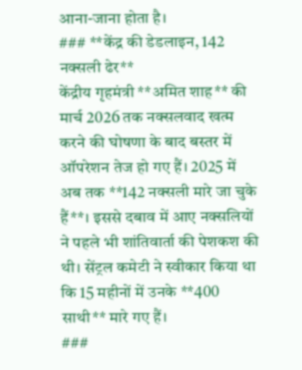आना-जाना होता है।
### **केंद्र की डेडलाइन, 142 नक्सली ढेर**
केंद्रीय गृहमंत्री **अमित शाह** की मार्च 2026 तक नक्सलवाद खत्म करने की घोषणा के बाद बस्तर में ऑपरेशन तेज हो गए हैं। 2025 में अब तक **142 नक्सली मारे जा चुके हैं**। इससे दबाव में आए नक्सलियों ने पहले भी शांतिवार्ता की पेशकश की थी। सेंट्रल कमेटी ने स्वीकार किया था कि 15 महीनों में उनके **400 साथी** मारे गए हैं।
###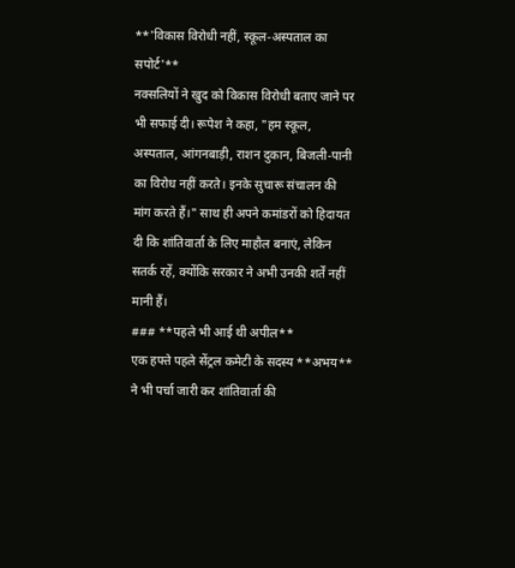**'विकास विरोधी नहीं, स्कूल-अस्पताल का सपोर्ट'**
नक्सलियों ने खुद को विकास विरोधी बताए जाने पर भी सफाई दी। रूपेश ने कहा, "हम स्कूल, अस्पताल, आंगनबाड़ी, राशन दुकान, बिजली-पानी का विरोध नहीं करते। इनके सुचारू संचालन की मांग करते हैं।" साथ ही अपने कमांडरों को हिदायत दी कि शांतिवार्ता के लिए माहौल बनाएं, लेकिन सतर्क रहें, क्योंकि सरकार ने अभी उनकी शर्तें नहीं मानी हैं।
### **पहले भी आई थी अपील**
एक हफ्ते पहले सेंट्रल कमेटी के सदस्य **अभय** ने भी पर्चा जारी कर शांतिवार्ता की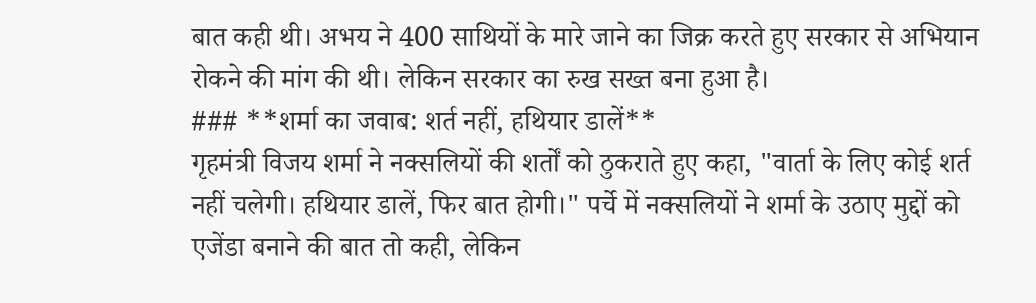बात कही थी। अभय ने 400 साथियों के मारे जाने का जिक्र करते हुए सरकार से अभियान रोकने की मांग की थी। लेकिन सरकार का रुख सख्त बना हुआ है।
### **शर्मा का जवाब: शर्त नहीं, हथियार डालें**
गृहमंत्री विजय शर्मा ने नक्सलियों की शर्तों को ठुकराते हुए कहा, "वार्ता के लिए कोई शर्त नहीं चलेगी। हथियार डालें, फिर बात होगी।" पर्चे में नक्सलियों ने शर्मा के उठाए मुद्दों को एजेंडा बनाने की बात तो कही, लेकिन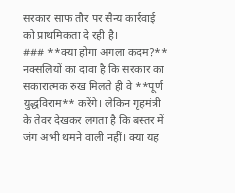सरकार साफ तौर पर सैन्य कार्रवाई को प्राथमिकता दे रही है।
### **क्या होगा अगला कदम?**
नक्सलियों का दावा है कि सरकार का सकारात्मक रुख मिलते ही वे **पूर्ण युद्धविराम** करेंगे। लेकिन गृहमंत्री के तेवर देखकर लगता है कि बस्तर में जंग अभी थमने वाली नहीं। क्या यह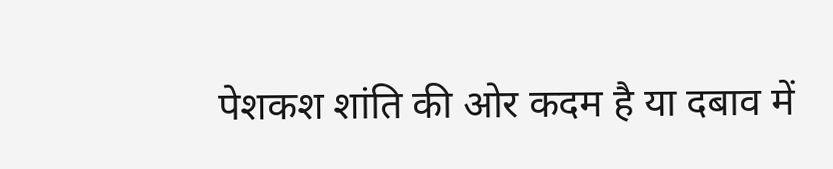पेशकश शांति की ओर कदम है या दबाव में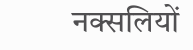नक्सलियों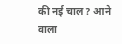की नई चाल? आने वाला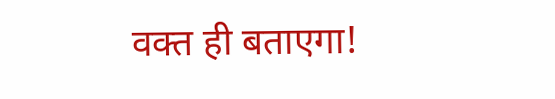वक्त ही बताएगा!